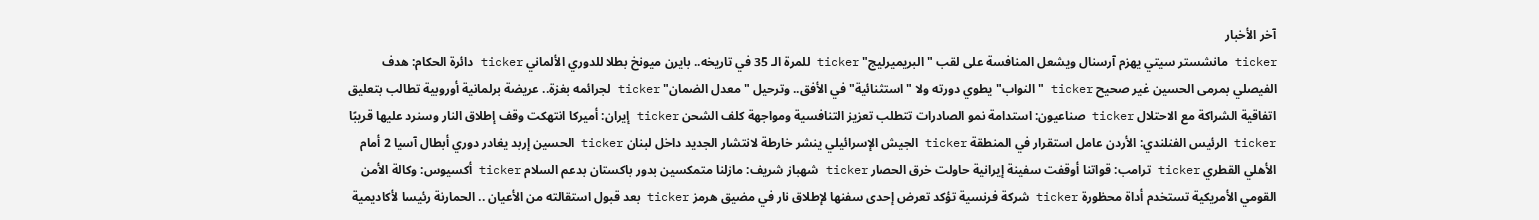آخر الأخبار
ticker مانشستر سيتي يهزم آرسنال ويشعل المنافسة على لقب "البريميرليج" ticker للمرة الـ 35 في تاريخه.. بايرن ميونخ بطلا للدوري الألماني ticker دائرة الحكام: هدف الفيصلي بمرمى الحسين غير صحيح ticker "النواب" يطوي دورته ولا "استثنائية" في الأفق.. وترحيل "معدل الضمان" ticker لجرائمه بغزة.. عريضة برلمانية أوروبية تطالب بتعليق اتفاقية الشراكة مع الاحتلال ticker صناعيون: استدامة نمو الصادرات تتطلب تعزيز التنافسية ومواجهة كلف الشحن ticker إيران: أميركا انتهكت وقف إطلاق النار وسنرد عليها قريبًا ticker الرئيس الفنلندي: الأردن عامل استقرار في المنطقة ticker الجيش الإسرائيلي ينشر خارطة لانتشار الجديد داخل لبنان ticker الحسين إربد يغادر دوري أبطال آسيا 2 أمام الأهلي القطري ticker ترامب: قواتنا أوقفت سفينة إيرانية حاولت خرق الحصار ticker شهباز شريف: مازلنا متمكسين بدور باكستان بدعم السلام ticker أكسيوس: وكالة الأمن القومي الأمريكية تستخدم أداة محظورة ticker شركة فرنسية تؤكد تعرض إحدى سفنها لإطلاق نار في مضيق هرمز ticker بعد قبول استقالته من الأعيان .. الحمارنة رئيسا لأكاديمية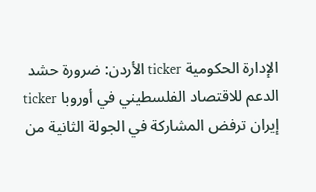الإدارة الحكومية ticker الأردن: ضرورة حشد الدعم للاقتصاد الفلسطيني في أوروبا ticker إيران ترفض المشاركة في الجولة الثانية من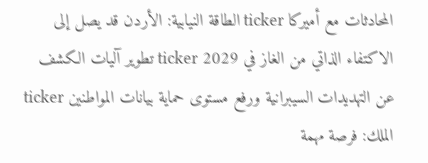المحادثات مع أميركا ticker الطاقة النيابية: الأردن قد يصل إلى الاكتفاء الذاتي من الغاز في 2029 ticker تطوير آليات الكشف عن التهديدات السيبرانية ورفع مستوى حماية بيانات المواطنين ticker الملك: فرصة مهمة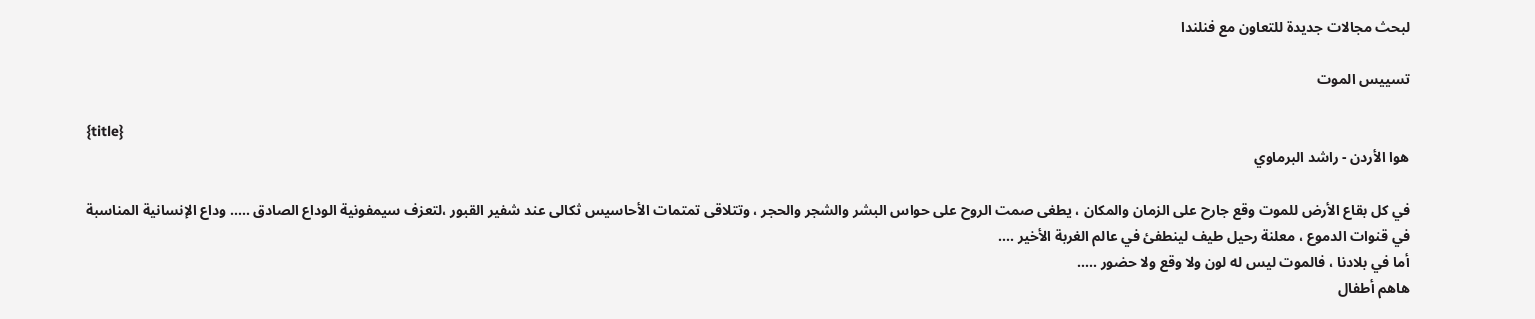لبحث مجالات جديدة للتعاون مع فنلندا

تسييس الموت

{title}
هوا الأردن - راشد البرماوي

في كل بقاع الأرض للموت وقع جارح على الزمان والمكان ، يطغى صمت الروح على حواس البشر والشجر والحجر ، وتتلاقى تمتمات الأحاسيس ثكالى عند شفير القبور ،لتعزف سيمفونية الوداع الصادق ..... وداع الإنسانية المناسبة في قنوات الدموع ، معلنة رحيل طيف لينطفئ في عالم الغربة الأخير ....
أما في بلادنا ، فالموت ليس له لون ولا وقع ولا حضور .....
هاهم أطفال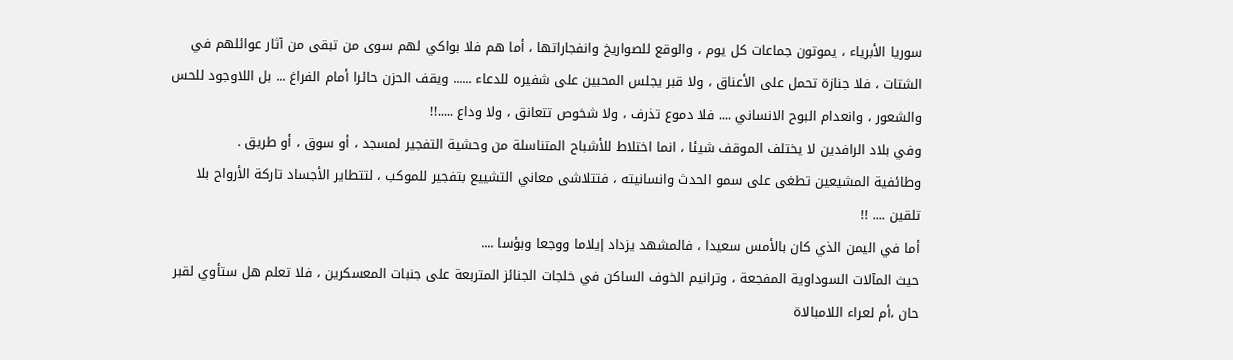سوريا الأبرياء ، يموتون جماعات كل يوم ، والوقع للصواريخ وانفجاراتها ، أما هم فلا بواكي لهم سوى من تبقى من آثار عوائلهم في الشتات ، فلا جنازة تحمل على الأعناق ، ولا قبر يجلس المحبين على شفيره للدعاء ...... ويقف الحزن حائرا أمام الفراغ ... بل اللاوجود للحس والشعور ، وانعدام البوح الانساني .... فلا دموع تذرف ، ولا شخوص تتعانق ، ولا وداع .....!!
وفي بلاد الرافدين لا يختلف الموقف شيئا ، انما اختلاط للأشباح المتناسلة من وحشية التفجير لمسجد ، أو سوق ، أو طريق .
وطائفية المشيعين تطغى على سمو الحدث وانسانيته ، فتتلاشى معاني التشييع بتفجير للموكب ، لتتطاير الأجساد تاركة الأرواح بلا تلقين .... !!
أما في اليمن الذي كان بالأمس سعيدا ، فالمشهد يزداد إيلاما ووجعا وبؤسا ....
حيث المآلات السوداوية المفجعة ، وترانيم الخوف الساكن في خلجات الجنائز المتربعة على جنبات المعسكرين ، فلا تعلم هل ستأوي لقبر حان ،أم لعراء اللامبالاة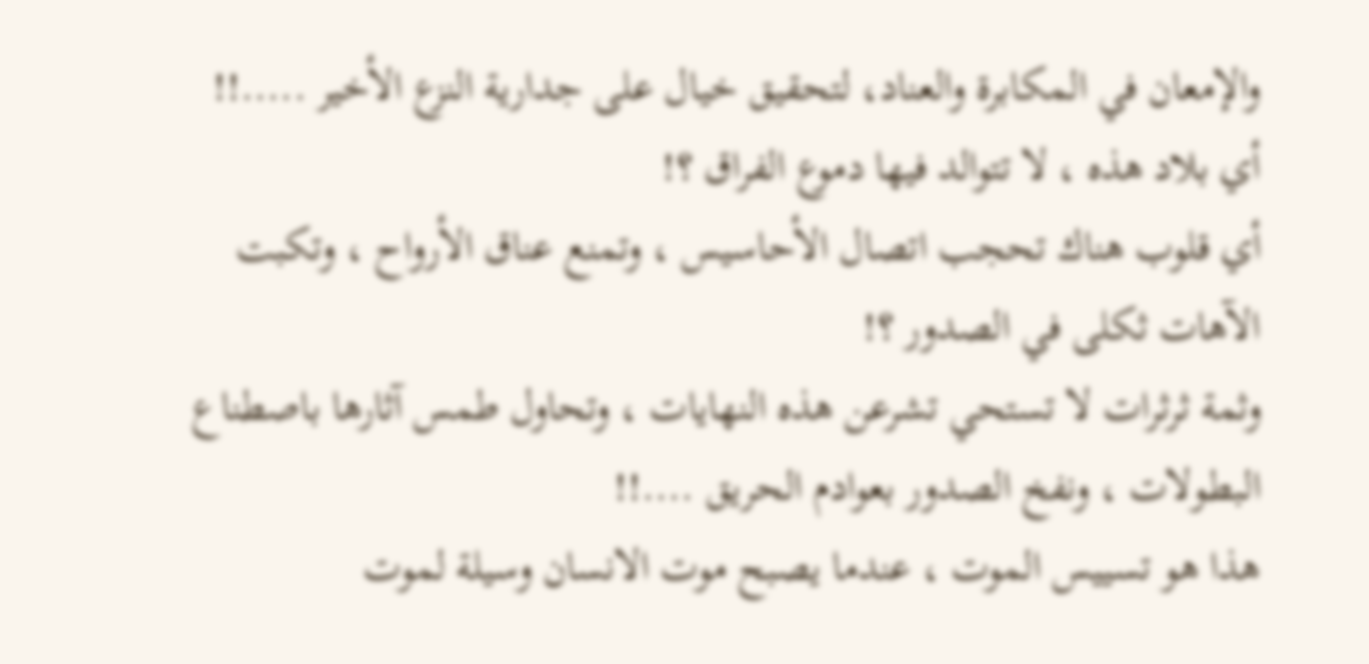والإمعان في المكابرة والعناد، لتحقيق خيال على جدارية النزع الأخير .....!!
أي بلاد هذه ، لا تتوالد فيها دموع الفراق ؟!
أي قلوب هناك تحجب اتصال الأحاسيس ، وتمنع عناق الأرواح ، وتكبت الآهات ثكلى في الصدور ؟!
وثمة ثرثرات لا تستحي تشرعن هذه النهايات ، وتحاول طمس آثارها باصطناع البطولات ، ونفخ الصدور بعوادم الحريق ....!!
هذا هو تسييس الموت ، عندما يصبح موت الانسان وسيلة لموت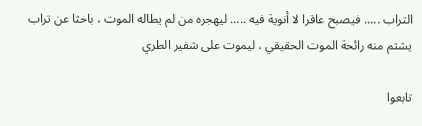التراب ..... فيصبح عاقرا لا أنوية فيه ..... ليهجره من لم يطاله الموت ، باحثا عن تراب يشتم منه رائحة الموت الحقيقي ، ليموت على شفير الطري

تابعوا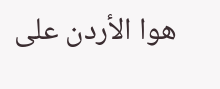هوا الأردن على